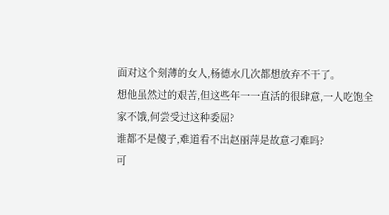面对这个刻薄的女人,杨德水几次都想放弃不干了。
想他虽然过的艰苦,但这些年一一直活的很肆意,一人吃饱全家不饿,何尝受过这种委屈?
谁都不是傻子,难道看不出赵丽萍是故意刁难吗?
可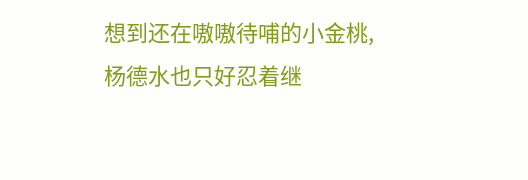想到还在嗷嗷待哺的小金桃,杨德水也只好忍着继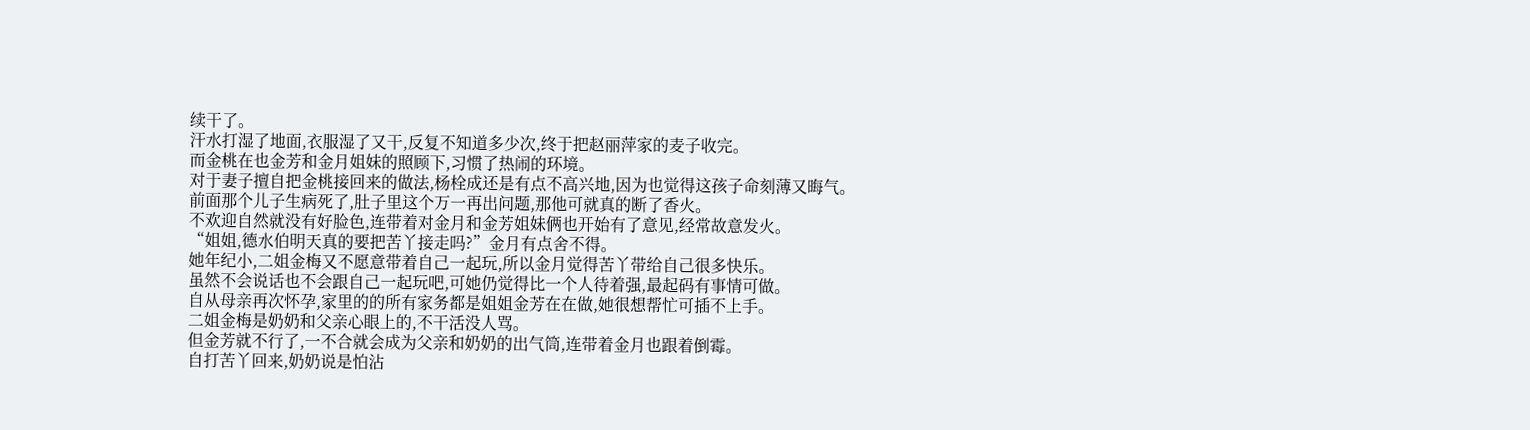续干了。
汗水打湿了地面,衣服湿了又干,反复不知道多少次,终于把赵丽萍家的麦子收完。
而金桃在也金芳和金月姐妹的照顾下,习惯了热闹的环境。
对于妻子擅自把金桃接回来的做法,杨栓成还是有点不高兴地,因为也觉得这孩子命刻薄又晦气。
前面那个儿子生病死了,肚子里这个万一再出问题,那他可就真的断了香火。
不欢迎自然就没有好脸色,连带着对金月和金芳姐妹俩也开始有了意见,经常故意发火。
“姐姐,德水伯明天真的要把苦丫接走吗?”金月有点舍不得。
她年纪小,二姐金梅又不愿意带着自己一起玩,所以金月觉得苦丫带给自己很多快乐。
虽然不会说话也不会跟自己一起玩吧,可她仍觉得比一个人待着强,最起码有事情可做。
自从母亲再次怀孕,家里的的所有家务都是姐姐金芳在在做,她很想帮忙可插不上手。
二姐金梅是奶奶和父亲心眼上的,不干活没人骂。
但金芳就不行了,一不合就会成为父亲和奶奶的出气筒,连带着金月也跟着倒霉。
自打苦丫回来,奶奶说是怕沾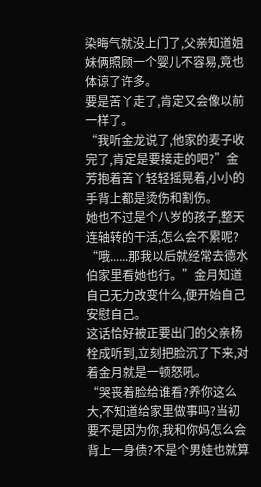染晦气就没上门了,父亲知道姐妹俩照顾一个婴儿不容易,竟也体谅了许多。
要是苦丫走了,肯定又会像以前一样了。
“我听金龙说了,他家的麦子收完了,肯定是要接走的吧?”金芳抱着苦丫轻轻摇晃着,小小的手背上都是烫伤和割伤。
她也不过是个八岁的孩子,整天连轴转的干活,怎么会不累呢?
“哦......那我以后就经常去德水伯家里看她也行。”金月知道自己无力改变什么,便开始自己安慰自己。
这话恰好被正要出门的父亲杨栓成听到,立刻把脸沉了下来,对着金月就是一顿怒吼。
“哭丧着脸给谁看?养你这么大,不知道给家里做事吗?当初要不是因为你,我和你妈怎么会背上一身债?不是个男娃也就算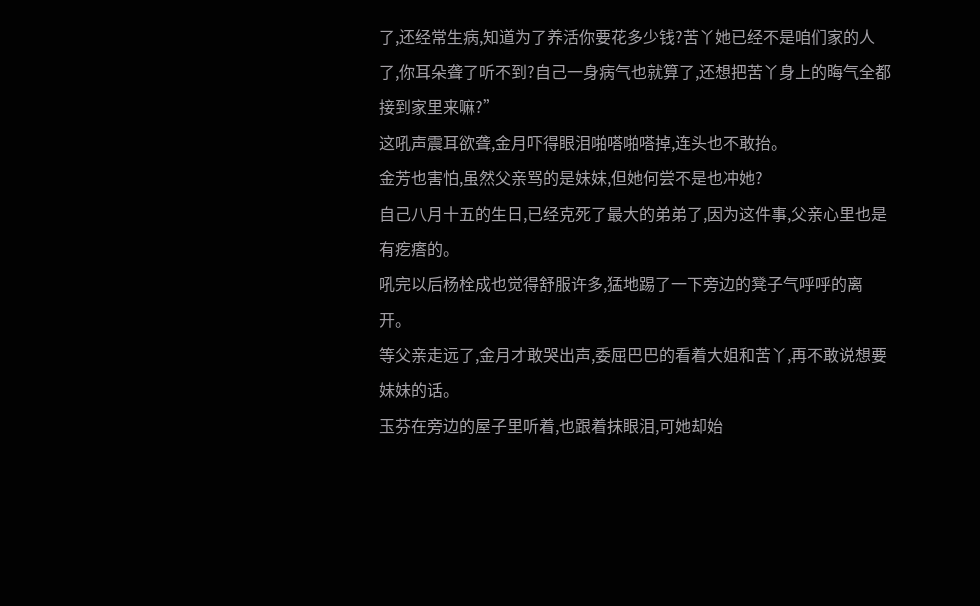了,还经常生病,知道为了养活你要花多少钱?苦丫她已经不是咱们家的人了,你耳朵聋了听不到?自己一身病气也就算了,还想把苦丫身上的晦气全都接到家里来嘛?”
这吼声震耳欲聋,金月吓得眼泪啪嗒啪嗒掉,连头也不敢抬。
金芳也害怕,虽然父亲骂的是妹妹,但她何尝不是也冲她?
自己八月十五的生日,已经克死了最大的弟弟了,因为这件事,父亲心里也是有疙瘩的。
吼完以后杨栓成也觉得舒服许多,猛地踢了一下旁边的凳子气呼呼的离开。
等父亲走远了,金月才敢哭出声,委屈巴巴的看着大姐和苦丫,再不敢说想要妹妹的话。
玉芬在旁边的屋子里听着,也跟着抹眼泪,可她却始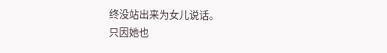终没站出来为女儿说话。
只因她也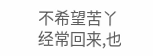不希望苦丫经常回来,也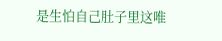是生怕自己肚子里这唯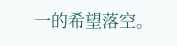一的希望落空。